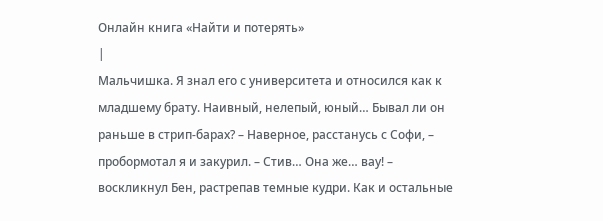Онлайн книга «Найти и потерять»
|
Мальчишка. Я знал его с университета и относился как к младшему брату. Наивный, нелепый, юный… Бывал ли он раньше в стрип-барах? – Наверное, расстанусь с Софи, – пробормотал я и закурил. – Стив… Она же… вау! – воскликнул Бен, растрепав темные кудри. Как и остальные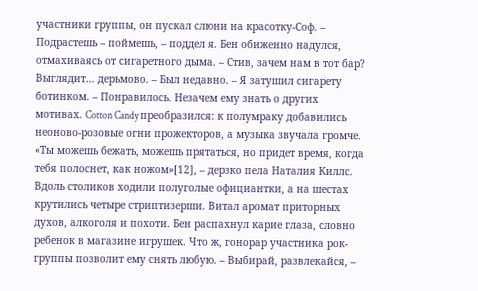участники группы, он пускал слюни на красотку-Соф. – Подрастешь – поймешь, – поддел я. Бен обиженно надулся, отмахиваясь от сигаретного дыма. – Стив, зачем нам в тот бар? Выглядит… дерьмово. – Был недавно. – Я затушил сигарету ботинком. – Понравилось. Незачем ему знать о других мотивах. Cotton Candy преобразился: к полумраку добавились неоново-розовые огни прожекторов, а музыка звучала громче. «Ты можешь бежать, можешь прятаться, но придет время, когда тебя полоснет, как ножом»[12], – дерзко пела Наталия Киллс. Вдоль столиков ходили полуголые официантки, а на шестах крутились четыре стриптизерши. Витал аромат приторных духов, алкоголя и похоти. Бен распахнул карие глаза, словно ребенок в магазине игрушек. Что ж, гонорар участника рок-группы позволит ему снять любую. – Выбирай, развлекайся, –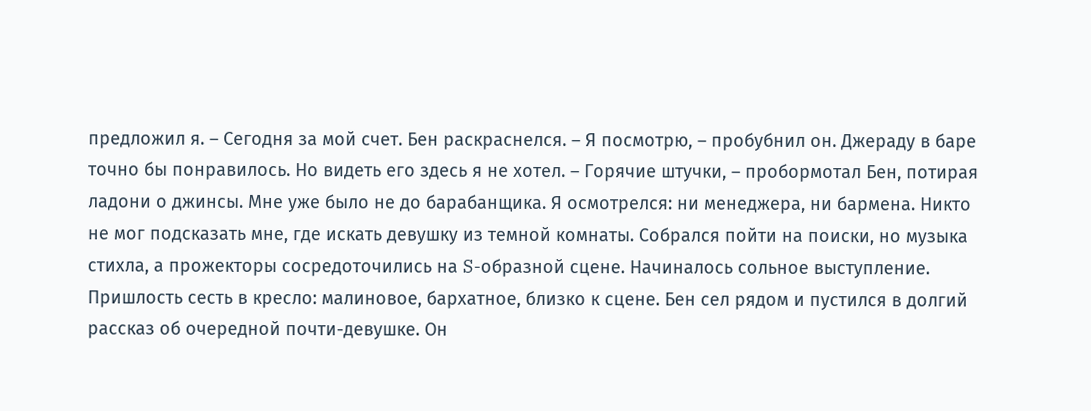предложил я. – Сегодня за мой счет. Бен раскраснелся. – Я посмотрю, – пробубнил он. Джераду в баре точно бы понравилось. Но видеть его здесь я не хотел. – Горячие штучки, – пробормотал Бен, потирая ладони о джинсы. Мне уже было не до барабанщика. Я осмотрелся: ни менеджера, ни бармена. Никто не мог подсказать мне, где искать девушку из темной комнаты. Собрался пойти на поиски, но музыка стихла, а прожекторы сосредоточились на S-образной сцене. Начиналось сольное выступление. Пришлость сесть в кресло: малиновое, бархатное, близко к сцене. Бен сел рядом и пустился в долгий рассказ об очередной почти-девушке. Он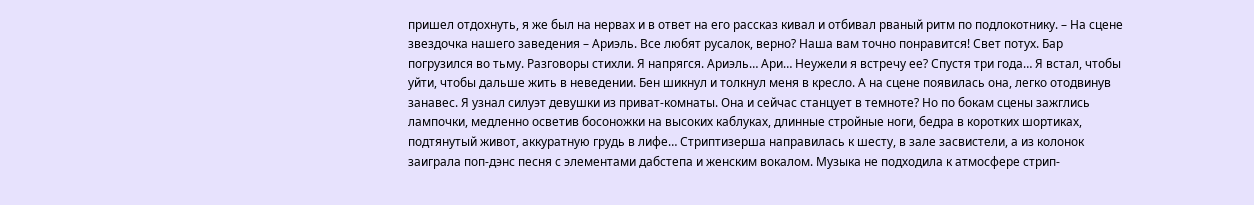пришел отдохнуть, я же был на нервах и в ответ на его рассказ кивал и отбивал рваный ритм по подлокотнику. – На сцене звездочка нашего заведения – Ариэль. Все любят русалок, верно? Наша вам точно понравится! Свет потух. Бар погрузился во тьму. Разговоры стихли. Я напрягся. Ариэль… Ари… Неужели я встречу ее? Спустя три года… Я встал, чтобы уйти, чтобы дальше жить в неведении. Бен шикнул и толкнул меня в кресло. А на сцене появилась она, легко отодвинув занавес. Я узнал силуэт девушки из приват-комнаты. Она и сейчас станцует в темноте? Но по бокам сцены зажглись лампочки, медленно осветив босоножки на высоких каблуках, длинные стройные ноги, бедра в коротких шортиках, подтянутый живот, аккуратную грудь в лифе… Стриптизерша направилась к шесту, в зале засвистели, а из колонок заиграла поп-дэнс песня с элементами дабстепа и женским вокалом. Музыка не подходила к атмосфере стрип-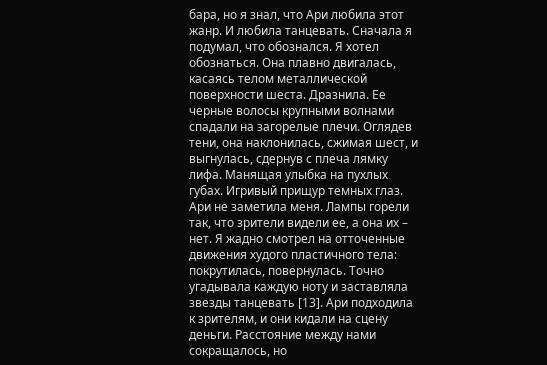бара, но я знал, что Ари любила этот жанр. И любила танцевать. Сначала я подумал, что обознался. Я хотел обознаться. Она плавно двигалась, касаясь телом металлической поверхности шеста. Дразнила. Ее черные волосы крупными волнами спадали на загорелые плечи. Оглядев тени, она наклонилась, сжимая шест, и выгнулась, сдернув с плеча лямку лифа. Манящая улыбка на пухлых губах. Игривый прищур темных глаз. Ари не заметила меня. Лампы горели так, что зрители видели ее, а она их – нет. Я жадно смотрел на отточенные движения худого пластичного тела: покрутилась, повернулась. Точно угадывала каждую ноту и заставляла звезды танцевать [13]. Ари подходила к зрителям, и они кидали на сцену деньги. Расстояние между нами сокращалось, но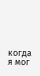когда я мог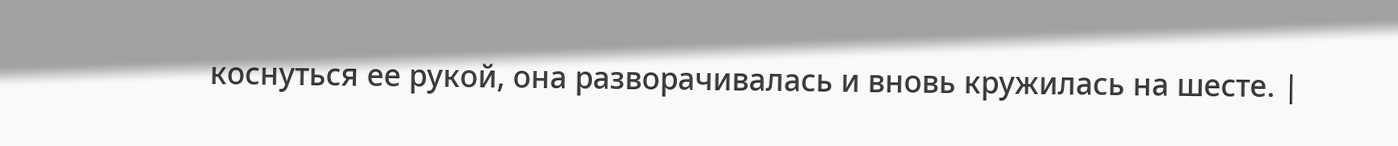коснуться ее рукой, она разворачивалась и вновь кружилась на шесте. |